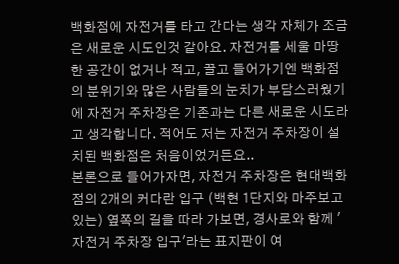백화점에 자전거를 타고 간다는 생각 자체가 조금은 새로운 시도인것 같아요. 자전거를 세울 마땅한 공간이 없거나 적고, 끌고 들어가기엔 백화점의 분위기와 많은 사람들의 눈치가 부담스러웠기에 자전거 주차장은 기존과는 다른 새로운 시도라고 생각합니다. 적어도 저는 자전거 주차장이 설치된 백화점은 처음이었거든요..
본론으로 들어가자면, 자전거 주차장은 현대백화점의 2개의 커다란 입구 (백현 1단지와 마주보고 있는) 옆쪽의 길을 따라 가보면, 경사로와 함께 '자전거 주차장 입구'라는 표지판이 여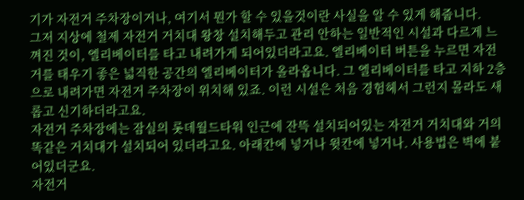기가 자전거 주차장이거나, 여기서 뭔가 할 수 있을것이란 사실을 알 수 있게 해줍니다.
그저 지상에 철제 자전거 거치대 왕창 설치해두고 관리 안하는 일반적인 시설과 다르게 느껴진 것이, 엘리베이터를 타고 내려가게 되어있더라고요. 엘리베이터 버튼을 누르면 자전거를 태우기 좋은 넓직한 공간의 엘리베이터가 올라옵니다. 그 엘리베이터를 타고 지하 2층으로 내려가면 자전거 주차장이 위치해 있죠. 이런 시설은 처음 경험헤서 그런지 몰라도 새롭고 신기하더라고요.
자전거 주차장에는 잠실의 롯데월드타워 인근에 잔뜩 설치되어있는 자전거 거치대와 거의 똑같은 거치대가 설치되어 있더라고요. 아래칸에 넣거나 윗칸에 넣거나. 사용법은 벽에 붙어있더군요.
자전거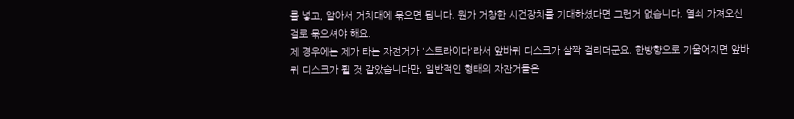를 넣고, 알아서 거치대에 묶으면 됩니다. 뭔가 거창한 시건장치를 기대하셨다면 그런거 없습니다. 열쇠 가져오신걸로 묶으셔야 해요.
제 경우에는 제가 타는 자전거가 '스트라이다'라서 앞바퀴 디스크가 살짝 걸리더군요. 한방향으로 기울어지면 앞바퀴 디스크가 휠 것 같았습니다만, 일반적인 형태의 자잔거들은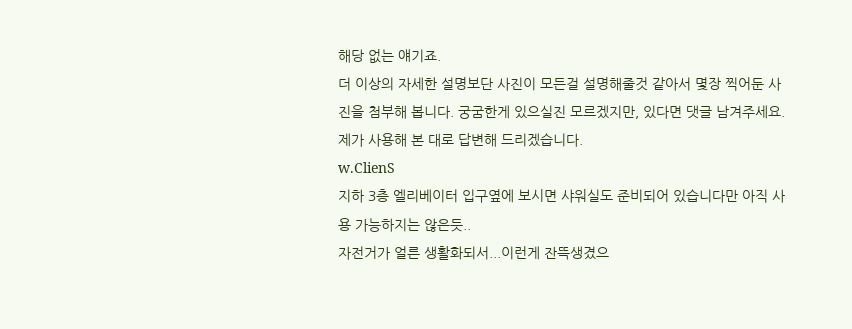해당 없는 얘기죠.
더 이상의 자세한 설명보단 사진이 모든걸 설명해줄것 같아서 몇장 찍어둔 사진을 첨부해 봅니다. 궁굼한게 있으실진 모르겠지만, 있다면 댓글 남겨주세요. 제가 사용해 본 대로 답변해 드리겠습니다.
w.ClienS
지하 3층 엘리베이터 입구옆에 보시면 샤워실도 준비되어 있습니다만 아직 사용 가능하지는 않은듯..
자전거가 얼른 생활화되서...이런게 잔뜩생겼으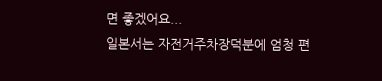면 좋겠어요...
일본서는 자전거주차장덕분에 엄청 편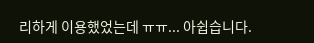리하게 이용했었는데 ㅠㅠ... 아쉽습니다.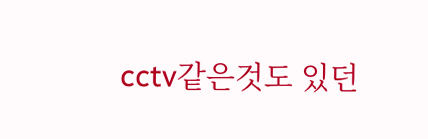cctv같은것도 있던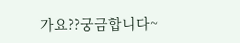가요??궁금합니다~